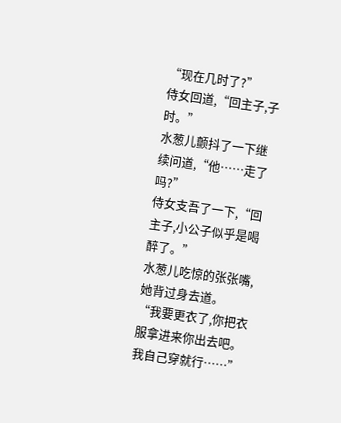“现在几时了?”
侍女回道,“回主子,子时。”
水葱儿颤抖了一下继续问道,“他……走了吗?”
侍女支吾了一下,“回主子,小公子似乎是喝醉了。”
水葱儿吃惊的张张嘴,她背过身去道。
“我要更衣了,你把衣服拿进来你出去吧。我自己穿就行……”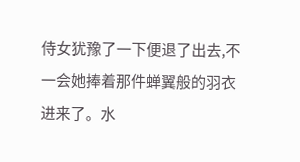侍女犹豫了一下便退了出去,不一会她捧着那件蝉翼般的羽衣进来了。水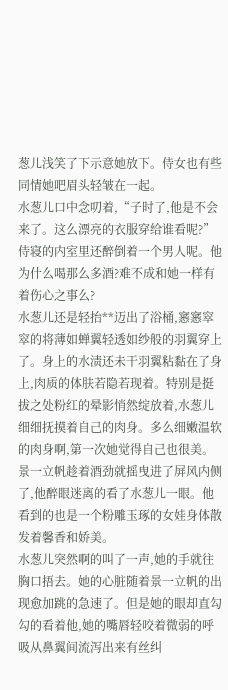葱儿浅笑了下示意她放下。侍女也有些同情她吧眉头轻皱在一起。
水葱儿口中念叨着,“子时了,他是不会来了。这么漂亮的衣服穿给谁看呢?”侍寝的内室里还醉倒着一个男人呢。他为什么喝那么多酒?难不成和她一样有着伤心之事么?
水葱儿还是轻抬**迈出了浴桶,窸窸窣窣的将薄如蝉翼轻透如纱般的羽翼穿上了。身上的水渍还未干羽翼粘黏在了身上,肉质的体肤若隐若现着。特别是挺拔之处粉红的晕影悄然绽放着,水葱儿细细抚摸着自己的肉身。多么细嫩温软的肉身啊,第一次她觉得自己也很美。
景一立帆趁着酒劲就摇曳进了屏风内侧了,他醉眼迷离的看了水葱儿一眼。他看到的也是一个粉雕玉琢的女娃身体散发着馨香和娇美。
水葱儿突然啊的叫了一声,她的手就往胸口捂去。她的心脏随着景一立帆的出现愈加跳的急速了。但是她的眼却直勾勾的看着他,她的嘴唇轻咬着微弱的呼吸从鼻翼间流泻出来有丝纠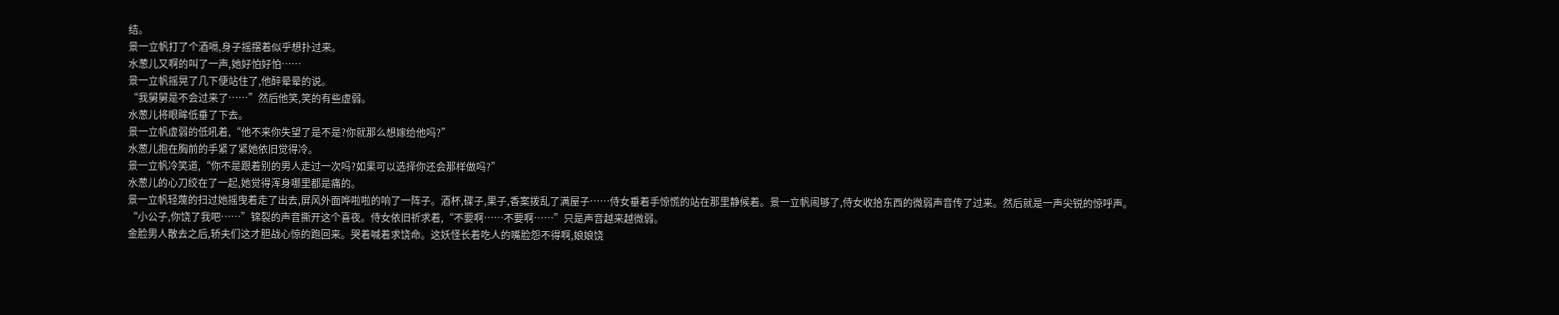结。
景一立帆打了个酒嗝,身子摇摆着似乎想扑过来。
水葱儿又啊的叫了一声,她好怕好怕……
景一立帆摇晃了几下便站住了,他醉晕晕的说。
“我舅舅是不会过来了……”然后他笑,笑的有些虚弱。
水葱儿将眼眸低垂了下去。
景一立帆虚弱的低吼着,“他不来你失望了是不是?你就那么想嫁给他吗?”
水葱儿抱在胸前的手紧了紧她依旧觉得冷。
景一立帆冷笑道,“你不是跟着别的男人走过一次吗?如果可以选择你还会那样做吗?”
水葱儿的心刀绞在了一起,她觉得浑身哪里都是痛的。
景一立帆轻蔑的扫过她摇曳着走了出去,屏风外面哗啦啦的响了一阵子。酒杯,碟子,果子,香案拨乱了满屋子……侍女垂着手惊慌的站在那里静候着。景一立帆闹够了,侍女收拾东西的微弱声音传了过来。然后就是一声尖锐的惊呼声。
“小公子,你饶了我吧……”锦裂的声音撕开这个喜夜。侍女依旧祈求着,“不要啊……不要啊……”只是声音越来越微弱。
金脸男人散去之后,轿夫们这才胆战心惊的跑回来。哭着喊着求饶命。这妖怪长着吃人的嘴脸怨不得啊,娘娘饶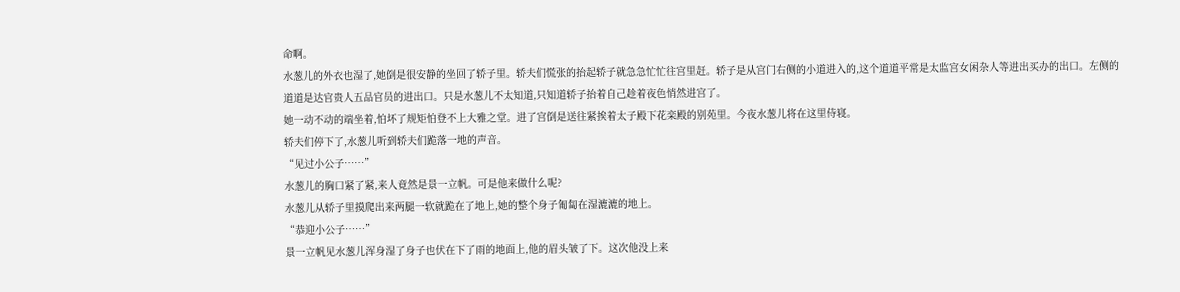命啊。
水葱儿的外衣也湿了,她倒是很安静的坐回了轿子里。轿夫们慌张的抬起轿子就急急忙忙往宫里赶。轿子是从宫门右侧的小道进入的,这个道道平常是太监宫女闲杂人等进出买办的出口。左侧的道道是达官贵人五品官员的进出口。只是水葱儿不太知道,只知道轿子抬着自己趁着夜色悄然进宫了。
她一动不动的端坐着,怕坏了规矩怕登不上大雅之堂。进了宫倒是送往紧挨着太子殿下花栾殿的别苑里。今夜水葱儿将在这里侍寝。
轿夫们停下了,水葱儿听到轿夫们跪落一地的声音。
“见过小公子……”
水葱儿的胸口紧了紧,来人竟然是景一立帆。可是他来做什么呢?
水葱儿从轿子里摸爬出来两腿一软就跪在了地上,她的整个身子匍匐在湿漉漉的地上。
“恭迎小公子……”
景一立帆见水葱儿浑身湿了身子也伏在下了雨的地面上,他的眉头皱了下。这次他没上来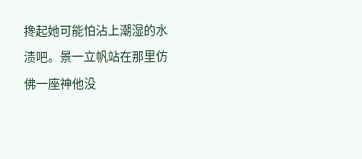搀起她可能怕沾上潮湿的水渍吧。景一立帆站在那里仿佛一座神他没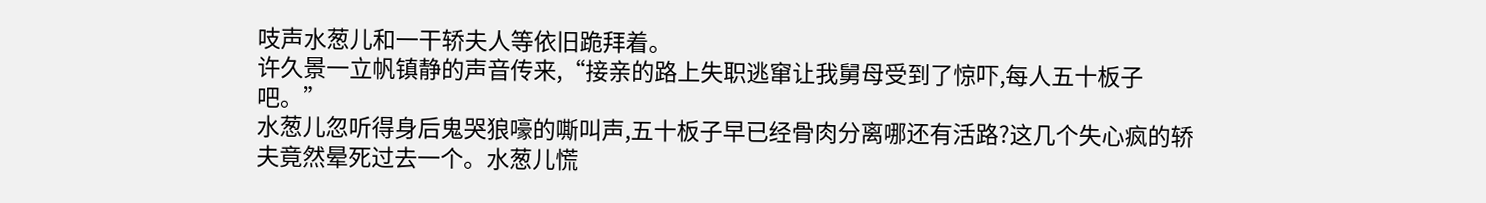吱声水葱儿和一干轿夫人等依旧跪拜着。
许久景一立帆镇静的声音传来,“接亲的路上失职逃窜让我舅母受到了惊吓,每人五十板子吧。”
水葱儿忽听得身后鬼哭狼嚎的嘶叫声,五十板子早已经骨肉分离哪还有活路?这几个失心疯的轿夫竟然晕死过去一个。水葱儿慌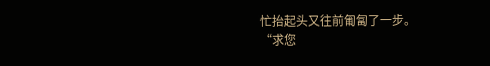忙抬起头又往前匍匐了一步。
“求您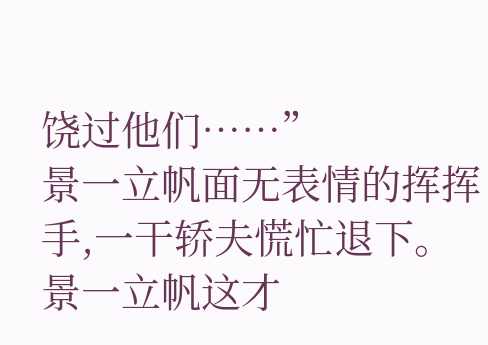饶过他们……”
景一立帆面无表情的挥挥手,一干轿夫慌忙退下。
景一立帆这才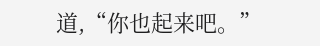道,“你也起来吧。”